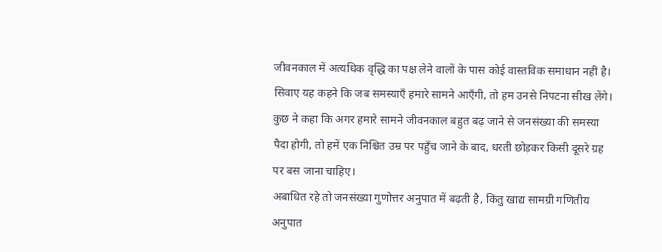जीवनकाल में अत्यधिक वृद्धि का पक्ष लेने वालों के पास कोई वास्तविक समाधान नहीं है। सिवाए यह कहने कि जब समस्याएँ हमारे सामने आएँगी, तो हम उनसे निपटना सीख लेंगे। कुछ ने कहा कि अगर हमारे सामने जीवनकाल बहुत बढ़ जाने से जनसंख्या की समस्या पैदा होगी, तो हमें एक निश्चित उम्र पर पहुँच जाने के बाद, धरती छोड़कर किसी दूसरे ग्रह पर बस जाना चाहिए।
अबाधित रहे तो जनसंख्या गुणोत्तर अनुपात में बढ़ती है, किंतु खाद्य सामग्री गणितीय अनुपात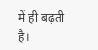में ही बढ़ती है।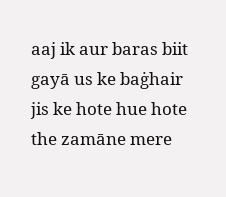aaj ik aur baras biit gayā us ke baġhair
jis ke hote hue hote the zamāne mere